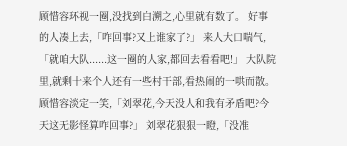顾惜容环视一圈,没找到白溯之,心里就有数了。 好事的人凑上去,「咋回事?又上谁家了?」 来人大口喘气,「就咱大队......这一圈的人家,都回去看看吧!」 大队院里,就剩十来个人还有一些村干部,看热闹的一哄而散。 顾惜容淡定一笑,「刘翠花,今天没人和我有矛盾吧?今天这无影怪算咋回事?」 刘翠花狠狠一瞪,「没准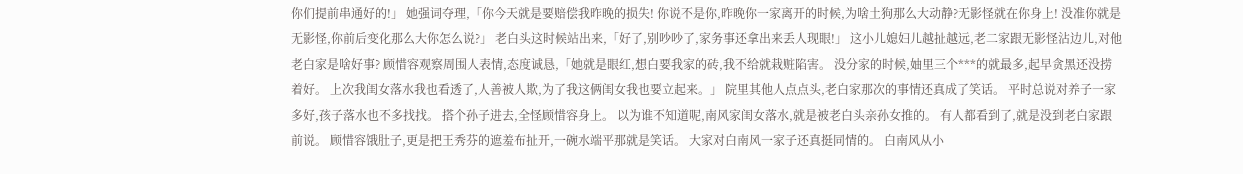你们提前串通好的!」 她强词夺理,「你今天就是要赔偿我昨晚的损失! 你说不是你,昨晚你一家离开的时候,为啥土狗那么大动静?无影怪就在你身上! 没准你就是无影怪,你前后变化那么大你怎么说?」 老白头这时候站出来,「好了,别吵吵了,家务事还拿出来丢人现眼!」 这小儿媳妇儿越扯越远,老二家跟无影怪沾边儿,对他老白家是啥好事? 顾惜容观察周围人表情,态度诚恳,「她就是眼红,想白要我家的砖,我不给就栽赃陷害。 没分家的时候,妯里三个***的就最多,起早贪黑还没捞着好。 上次我闺女落水我也看透了,人善被人欺,为了我这俩闺女我也要立起来。」 院里其他人点点头,老白家那次的事情还真成了笑话。 平时总说对养子一家多好,孩子落水也不多找找。 搭个孙子进去,全怪顾惜容身上。 以为谁不知道呢,南风家闺女落水,就是被老白头亲孙女推的。 有人都看到了,就是没到老白家跟前说。 顾惜容饿肚子,更是把王秀芬的遮羞布扯开,一碗水端平那就是笑话。 大家对白南风一家子还真挺同情的。 白南风从小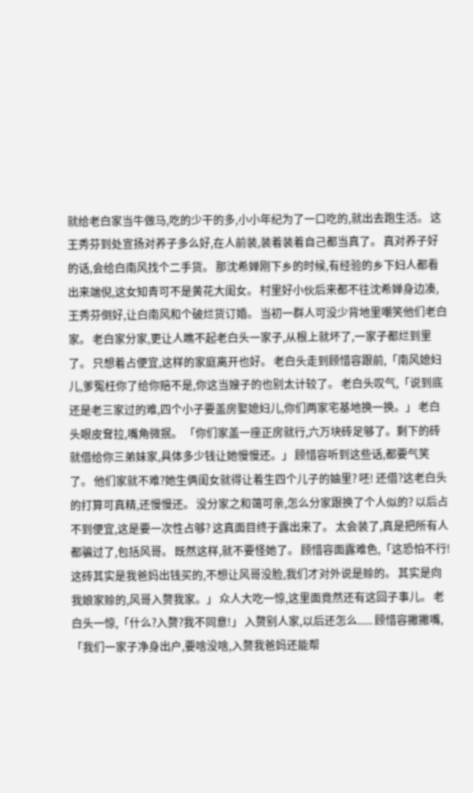就给老白家当牛做马,吃的少干的多,小小年纪为了一口吃的,就出去跑生活。 这王秀芬到处宣扬对养子多么好,在人前装,装着装着自己都当真了。 真对养子好的话,会给白南风找个二手货。 那沈希婵刚下乡的时候,有经验的乡下妇人都看出来端倪,这女知青可不是黄花大闺女。 村里好小伙后来都不往沈希婵身边凑,王秀芬倒好,让白南风和个破烂货订婚。 当初一群人可没少背地里嘲笑他们老白家。 老白家分家,更让人瞧不起老白头一家子,从根上就坏了,一家子都烂到里了。 只想着占便宜,这样的家庭离开也好。 老白头走到顾惜容跟前,「南风媳妇儿,爹冤枉你了给你赔不是,你这当嫂子的也别太计较了。 老白头叹气,「说到底还是老三家过的难,四个小子要盖房娶媳妇儿,你们两家宅基地换一换。」 老白头眼皮耷拉,嘴角微抿。 「你们家盖一座正房就行,六万块砖足够了。剩下的砖就借给你三弟妹家,具体多少钱让她慢慢还。」 顾惜容听到这些话,都要气笑了。 他们家就不难?她生俩闺女就得让着生四个儿子的妯里? 呸! 还借?这老白头的打算可真精,还慢慢还。 没分家之和蔼可亲,怎么分家跟换了个人似的? 以后占不到便宜,这是要一次性占够? 这真面目终于露出来了。 太会装了,真是把所有人都骗过了,包括风哥。 既然这样,就不要怪她了。 顾惜容面露难色,「这恐怕不行! 这砖其实是我爸妈出钱买的,不想让风哥没脸,我们才对外说是赊的。 其实是向我娘家赊的,风哥入赘我家。」 众人大吃一惊,这里面竟然还有这回子事儿。 老白头一惊,「什么?入赘?我不同意!」 入赘别人家,以后还怎么..... 顾惜容撇撇嘴,「我们一家子净身出户,要啥没啥,入赘我爸妈还能帮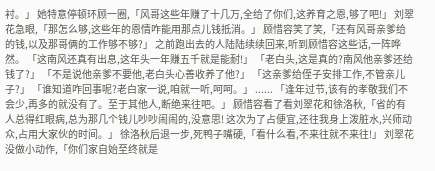衬。」 她特意停顿环顾一圈,「风哥这些年赚了十几万,全给了你们,这养育之恩,够了吧!」 刘翠花急眼,「那怎么够,这些年的恩情咋能用那点儿钱抵消。」 顾惜容笑了笑,「还有风哥亲爹给的钱,以及那哥俩的工作够不够?」 之前跑出去的人陆陆续续回来,听到顾惜容这些话,一阵哗然。 「这南风还真有出息,这年头一年赚五千就是能耐!」 「老白头,这是真的?南风他亲爹还给钱了?」 「不是说他亲爹不要他,老白头心善收养了他?」 「这亲爹给侄子安排工作,不管亲儿子?」 「谁知道咋回事呢?老白家一说,咱就一听,呵呵。」 ...... 「逢年过节,该有的孝敬我们不会少,再多的就没有了。至于其他人,断绝来往吧。」 顾惜容看了看刘翠花和徐洛秋,「省的有人总得红眼病,总为那几个钱儿吵吵闹闹的,没意思! 这次为了占便宜,还往我身上泼脏水,兴师动众,占用大家伙的时间。」 徐洛秋后退一步,死鸭子嘴硬,「看什么看,不来往就不来往!」 刘翠花没做小动作,「你们家自始至终就是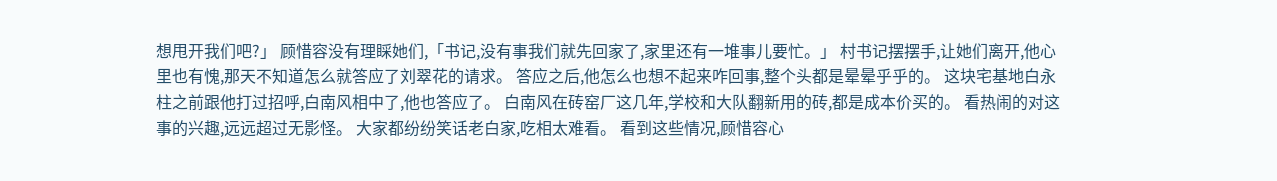想甩开我们吧?」 顾惜容没有理睬她们,「书记,没有事我们就先回家了,家里还有一堆事儿要忙。」 村书记摆摆手,让她们离开,他心里也有愧,那天不知道怎么就答应了刘翠花的请求。 答应之后,他怎么也想不起来咋回事,整个头都是晕晕乎乎的。 这块宅基地白永柱之前跟他打过招呼,白南风相中了,他也答应了。 白南风在砖窑厂这几年,学校和大队翻新用的砖,都是成本价买的。 看热闹的对这事的兴趣,远远超过无影怪。 大家都纷纷笑话老白家,吃相太难看。 看到这些情况,顾惜容心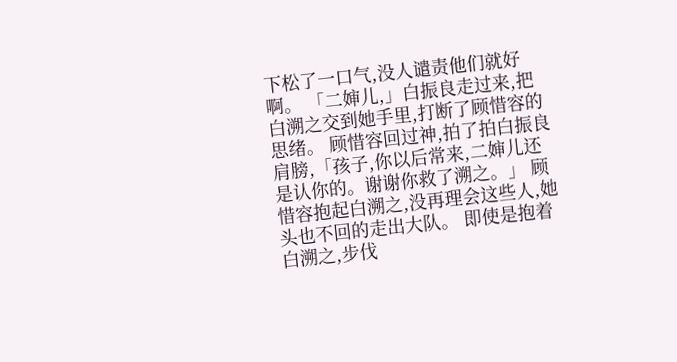下松了一口气,没人谴责他们就好啊。 「二婶儿,」白振良走过来,把白溯之交到她手里,打断了顾惜容的思绪。 顾惜容回过神,拍了拍白振良肩膀,「孩子,你以后常来,二婶儿还是认你的。谢谢你救了溯之。」 顾惜容抱起白溯之,没再理会这些人,她头也不回的走出大队。 即使是抱着白溯之,步伐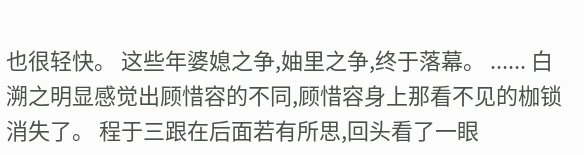也很轻快。 这些年婆媳之争,妯里之争,终于落幕。 ...... 白溯之明显感觉出顾惜容的不同,顾惜容身上那看不见的枷锁消失了。 程于三跟在后面若有所思,回头看了一眼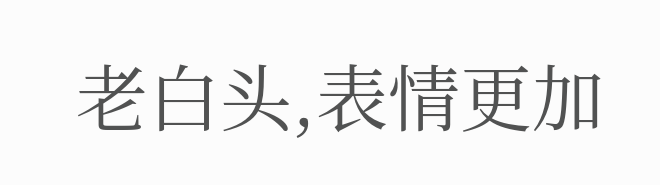老白头,表情更加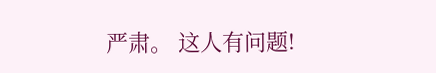严肃。 这人有问题!